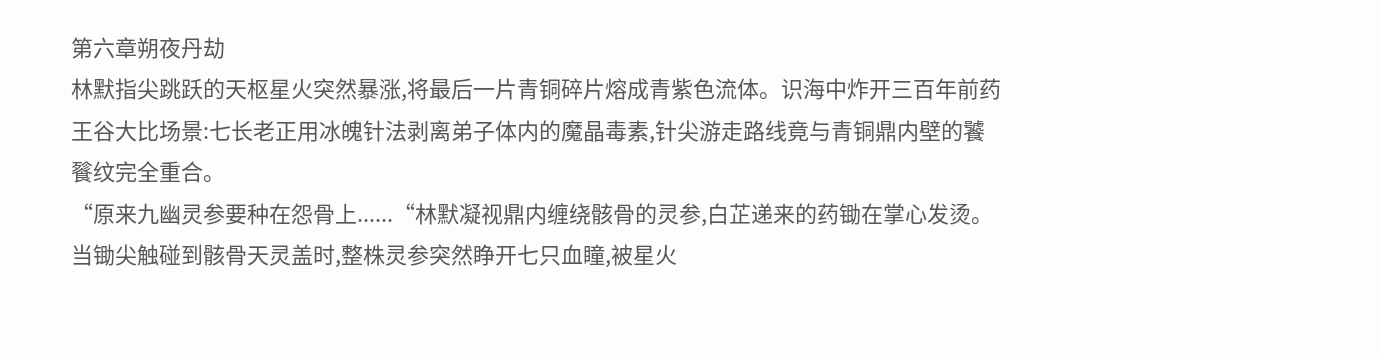第六章朔夜丹劫
林默指尖跳跃的天枢星火突然暴涨,将最后一片青铜碎片熔成青紫色流体。识海中炸开三百年前药王谷大比场景:七长老正用冰魄针法剥离弟子体内的魔晶毒素,针尖游走路线竟与青铜鼎内壁的饕餮纹完全重合。
“原来九幽灵参要种在怨骨上......“林默凝视鼎内缠绕骸骨的灵参,白芷递来的药锄在掌心发烫。当锄尖触碰到骸骨天灵盖时,整株灵参突然睁开七只血瞳,被星火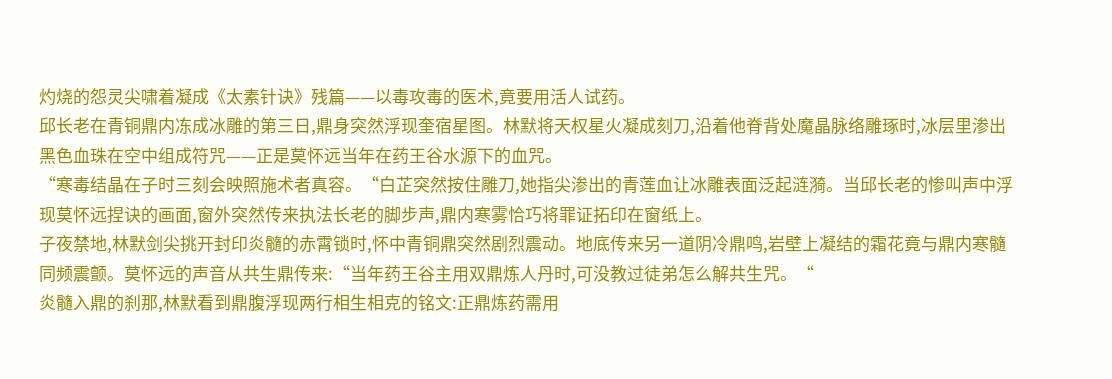灼烧的怨灵尖啸着凝成《太素针诀》残篇——以毒攻毒的医术,竟要用活人试药。
邱长老在青铜鼎内冻成冰雕的第三日,鼎身突然浮现奎宿星图。林默将天权星火凝成刻刀,沿着他脊背处魔晶脉络雕琢时,冰层里渗出黑色血珠在空中组成符咒——正是莫怀远当年在药王谷水源下的血咒。
“寒毒结晶在子时三刻会映照施术者真容。“白芷突然按住雕刀,她指尖渗出的青莲血让冰雕表面泛起涟漪。当邱长老的惨叫声中浮现莫怀远捏诀的画面,窗外突然传来执法长老的脚步声,鼎内寒雾恰巧将罪证拓印在窗纸上。
子夜禁地,林默剑尖挑开封印炎髓的赤霄锁时,怀中青铜鼎突然剧烈震动。地底传来另一道阴冷鼎鸣,岩壁上凝结的霜花竟与鼎内寒髓同频震颤。莫怀远的声音从共生鼎传来:“当年药王谷主用双鼎炼人丹时,可没教过徒弟怎么解共生咒。“
炎髓入鼎的刹那,林默看到鼎腹浮现两行相生相克的铭文:正鼎炼药需用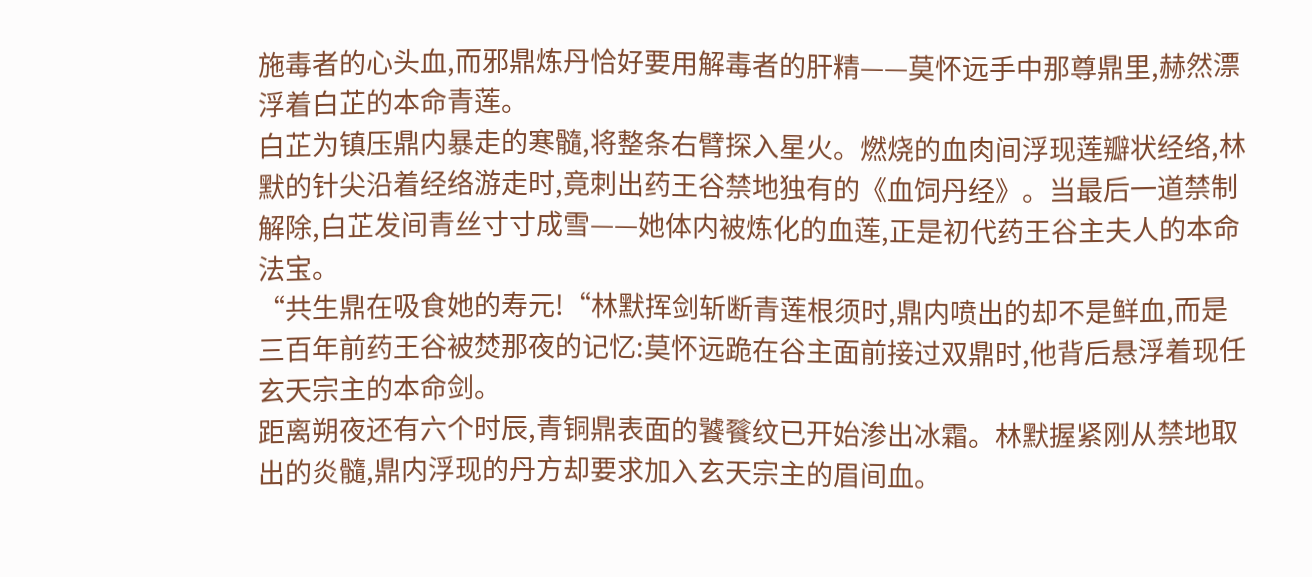施毒者的心头血,而邪鼎炼丹恰好要用解毒者的肝精——莫怀远手中那尊鼎里,赫然漂浮着白芷的本命青莲。
白芷为镇压鼎内暴走的寒髓,将整条右臂探入星火。燃烧的血肉间浮现莲瓣状经络,林默的针尖沿着经络游走时,竟刺出药王谷禁地独有的《血饲丹经》。当最后一道禁制解除,白芷发间青丝寸寸成雪——她体内被炼化的血莲,正是初代药王谷主夫人的本命法宝。
“共生鼎在吸食她的寿元!“林默挥剑斩断青莲根须时,鼎内喷出的却不是鲜血,而是三百年前药王谷被焚那夜的记忆:莫怀远跪在谷主面前接过双鼎时,他背后悬浮着现任玄天宗主的本命剑。
距离朔夜还有六个时辰,青铜鼎表面的饕餮纹已开始渗出冰霜。林默握紧刚从禁地取出的炎髓,鼎内浮现的丹方却要求加入玄天宗主的眉间血。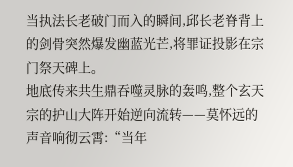当执法长老破门而入的瞬间,邱长老脊背上的剑骨突然爆发幽蓝光芒,将罪证投影在宗门祭天碑上。
地底传来共生鼎吞噬灵脉的轰鸣,整个玄天宗的护山大阵开始逆向流转——莫怀远的声音响彻云霄:“当年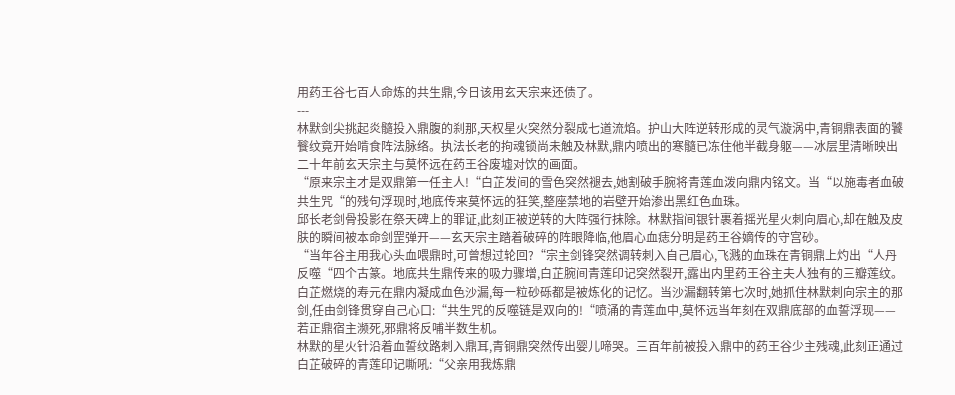用药王谷七百人命炼的共生鼎,今日该用玄天宗来还债了。
---
林默剑尖挑起炎髓投入鼎腹的刹那,天权星火突然分裂成七道流焰。护山大阵逆转形成的灵气漩涡中,青铜鼎表面的饕餮纹竟开始啃食阵法脉络。执法长老的拘魂锁尚未触及林默,鼎内喷出的寒髓已冻住他半截身躯——冰层里清晰映出二十年前玄天宗主与莫怀远在药王谷废墟对饮的画面。
“原来宗主才是双鼎第一任主人!“白芷发间的雪色突然褪去,她割破手腕将青莲血泼向鼎内铭文。当“以施毒者血破共生咒“的残句浮现时,地底传来莫怀远的狂笑,整座禁地的岩壁开始渗出黑红色血珠。
邱长老剑骨投影在祭天碑上的罪证,此刻正被逆转的大阵强行抹除。林默指间银针裹着摇光星火刺向眉心,却在触及皮肤的瞬间被本命剑罡弹开——玄天宗主踏着破碎的阵眼降临,他眉心血痣分明是药王谷嫡传的守宫砂。
“当年谷主用我心头血喂鼎时,可曾想过轮回?“宗主剑锋突然调转刺入自己眉心,飞溅的血珠在青铜鼎上灼出“人丹反噬“四个古篆。地底共生鼎传来的吸力骤增,白芷腕间青莲印记突然裂开,露出内里药王谷主夫人独有的三瓣莲纹。
白芷燃烧的寿元在鼎内凝成血色沙漏,每一粒砂砾都是被炼化的记忆。当沙漏翻转第七次时,她抓住林默刺向宗主的那剑,任由剑锋贯穿自己心口:“共生咒的反噬链是双向的!“喷涌的青莲血中,莫怀远当年刻在双鼎底部的血誓浮现——若正鼎宿主濒死,邪鼎将反哺半数生机。
林默的星火针沿着血誓纹路刺入鼎耳,青铜鼎突然传出婴儿啼哭。三百年前被投入鼎中的药王谷少主残魂,此刻正通过白芷破碎的青莲印记嘶吼:“父亲用我炼鼎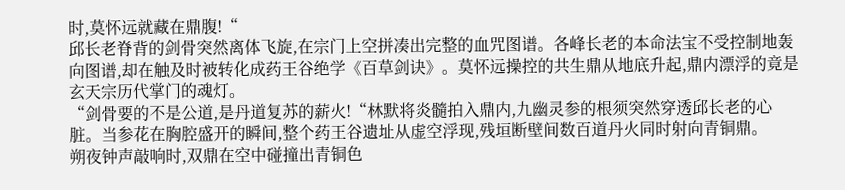时,莫怀远就藏在鼎腹!“
邱长老脊背的剑骨突然离体飞旋,在宗门上空拼凑出完整的血咒图谱。各峰长老的本命法宝不受控制地轰向图谱,却在触及时被转化成药王谷绝学《百草剑诀》。莫怀远操控的共生鼎从地底升起,鼎内漂浮的竟是玄天宗历代掌门的魂灯。
“剑骨要的不是公道,是丹道复苏的薪火!“林默将炎髓拍入鼎内,九幽灵参的根须突然穿透邱长老的心脏。当参花在胸腔盛开的瞬间,整个药王谷遗址从虚空浮现,残垣断壁间数百道丹火同时射向青铜鼎。
朔夜钟声敲响时,双鼎在空中碰撞出青铜色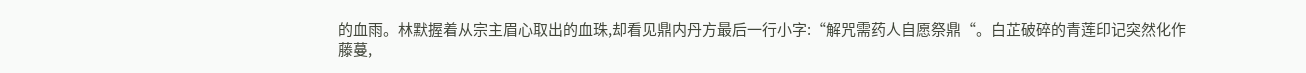的血雨。林默握着从宗主眉心取出的血珠,却看见鼎内丹方最后一行小字:“解咒需药人自愿祭鼎“。白芷破碎的青莲印记突然化作藤蔓,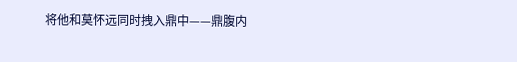将他和莫怀远同时拽入鼎中——鼎腹内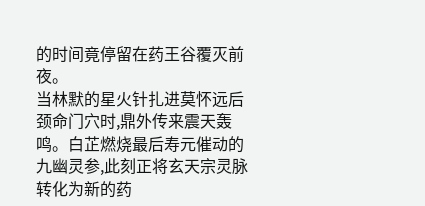的时间竟停留在药王谷覆灭前夜。
当林默的星火针扎进莫怀远后颈命门穴时,鼎外传来震天轰鸣。白芷燃烧最后寿元催动的九幽灵参,此刻正将玄天宗灵脉转化为新的药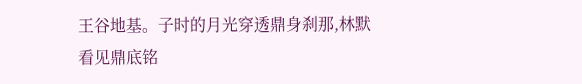王谷地基。子时的月光穿透鼎身刹那,林默看见鼎底铭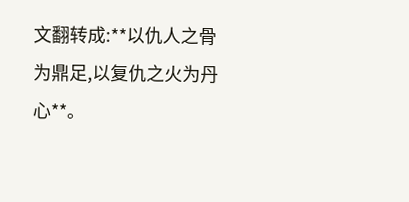文翻转成:**以仇人之骨为鼎足,以复仇之火为丹心**。